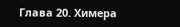Глава 20. Химера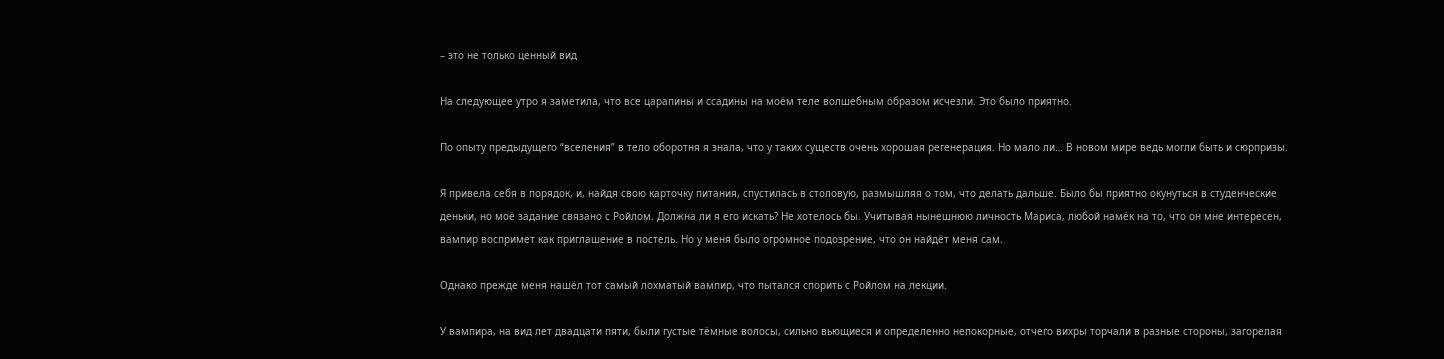– это не только ценный вид

На следующее утро я заметила, что все царапины и ссадины на моём теле волшебным образом исчезли. Это было приятно.

По опыту предыдущего “вселения” в тело оборотня я знала, что у таких существ очень хорошая регенерация. Но мало ли… В новом мире ведь могли быть и сюрпризы.

Я привела себя в порядок, и, найдя свою карточку питания, спустилась в столовую, размышляя о том, что делать дальше. Было бы приятно окунуться в студенческие деньки, но моё задание связано с Ройлом. Должна ли я его искать? Не хотелось бы. Учитывая нынешнюю личность Мариса, любой намёк на то, что он мне интересен, вампир воспримет как приглашение в постель. Но у меня было огромное подозрение, что он найдёт меня сам.

Однако прежде меня нашёл тот самый лохматый вампир, что пытался спорить с Ройлом на лекции.

У вампира, на вид лет двадцати пяти, были густые тёмные волосы, сильно вьющиеся и определенно непокорные, отчего вихры торчали в разные стороны, загорелая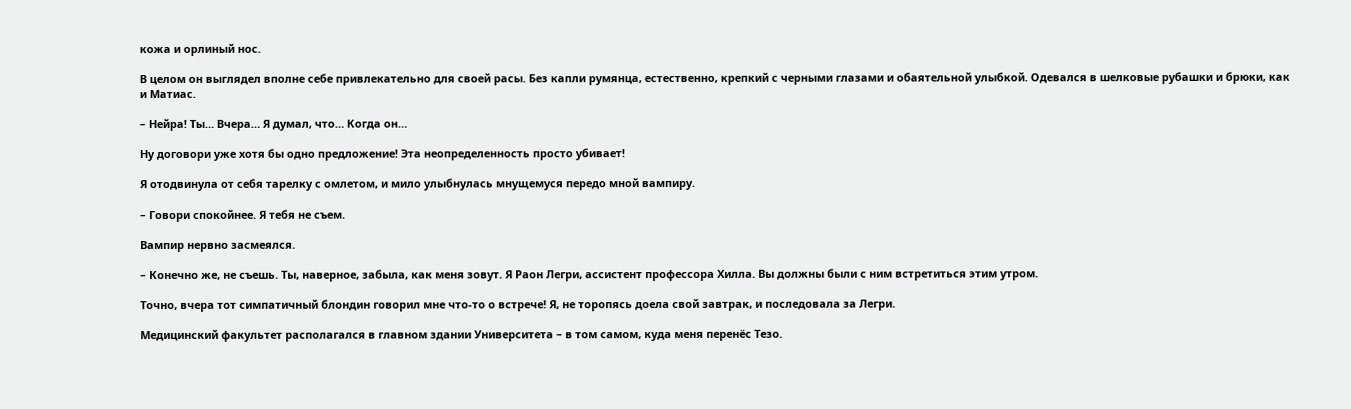кожа и орлиный нос.

В целом он выглядел вполне себе привлекательно для своей расы. Без капли румянца, естественно, крепкий с черными глазами и обаятельной улыбкой. Одевался в шелковые рубашки и брюки, как и Матиас.

– Нейра! Ты… Вчера… Я думал, что… Когда он…

Ну договори уже хотя бы одно предложение! Эта неопределенность просто убивает!

Я отодвинула от себя тарелку с омлетом, и мило улыбнулась мнущемуся передо мной вампиру.

– Говори спокойнее. Я тебя не съем.

Вампир нервно засмеялся.

– Конечно же, не съешь. Ты, наверное, забыла, как меня зовут. Я Раон Легри, ассистент профессора Хилла. Вы должны были с ним встретиться этим утром.

Точно, вчера тот симпатичный блондин говорил мне что-то о встрече! Я, не торопясь доела свой завтрак, и последовала за Легри.

Медицинский факультет располагался в главном здании Университета – в том самом, куда меня перенёс Тезо.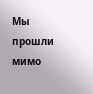Мы прошли мимо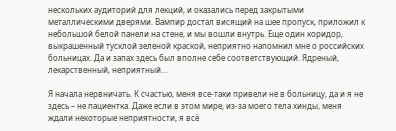нескольких аудиторий для лекций, и оказались перед закрытыми металлическими дверями. Вампир достал висящий на шее пропуск, приложил к небольшой белой панели на стене, и мы вошли внутрь. Еще один коридор, выкрашенный тусклой зеленой краской, неприятно напомнил мне о российских больницах. Да и запах здесь был вполне себе соответствующий. Ядреный, лекарственный, неприятный…

Я начала нервничать. К счастью, меня все-таки привели не в больницу, да и я не здесь – не пациентка. Даже если в этом мире, из-за моего тела хинды, меня ждали некоторые неприятности, я всё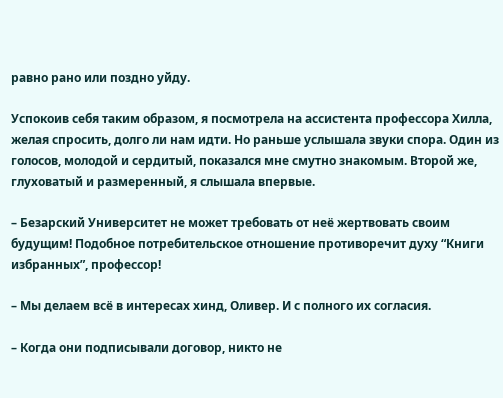равно рано или поздно уйду.

Успокоив себя таким образом, я посмотрела на ассистента профессора Хилла, желая спросить, долго ли нам идти. Но раньше услышала звуки спора. Один из голосов, молодой и сердитый, показался мне смутно знакомым. Второй же, глуховатый и размеренный, я слышала впервые.

– Безарский Университет не может требовать от неё жертвовать своим будущим! Подобное потребительское отношение противоречит духу “Книги избранных”, профессор!

– Мы делаем всё в интересах хинд, Оливер. И с полного их согласия.

– Когда они подписывали договор, никто не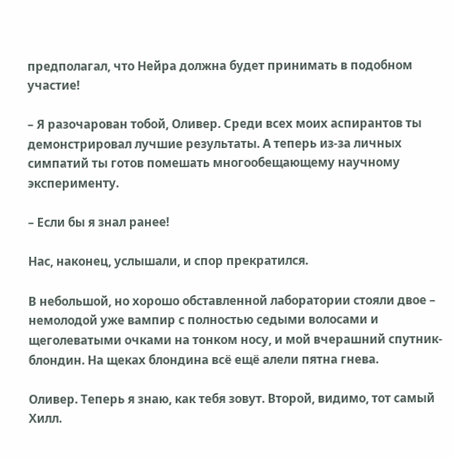предполагал, что Нейра должна будет принимать в подобном участие!

– Я разочарован тобой, Оливер. Среди всех моих аспирантов ты демонстрировал лучшие результаты. А теперь из-за личных симпатий ты готов помешать многообещающему научному эксперименту.

– Если бы я знал ранее!

Нас, наконец, услышали, и спор прекратился.

В небольшой, но хорошо обставленной лаборатории стояли двое – немолодой уже вампир с полностью седыми волосами и щеголеватыми очками на тонком носу, и мой вчерашний спутник-блондин. На щеках блондина всё ещё алели пятна гнева.

Оливер. Теперь я знаю, как тебя зовут. Второй, видимо, тот самый Хилл.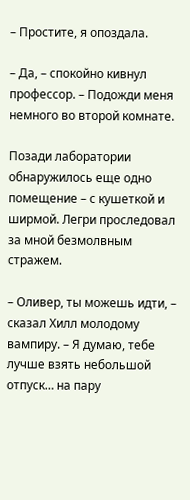– Простите, я опоздала.

– Да, – спокойно кивнул профессор. – Подожди меня немного во второй комнате.

Позади лаборатории обнаружилось еще одно помещение – с кушеткой и ширмой. Легри проследовал за мной безмолвным стражем.

– Оливер, ты можешь идти, – сказал Хилл молодому вампиру. – Я думаю, тебе лучше взять небольшой отпуск… на пару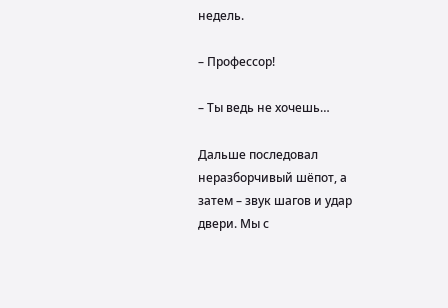недель.

– Профессор!

– Ты ведь не хочешь…

Дальше последовал неразборчивый шёпот, а затем – звук шагов и удар двери. Мы с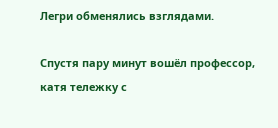Легри обменялись взглядами.

Спустя пару минут вошёл профессор, катя тележку с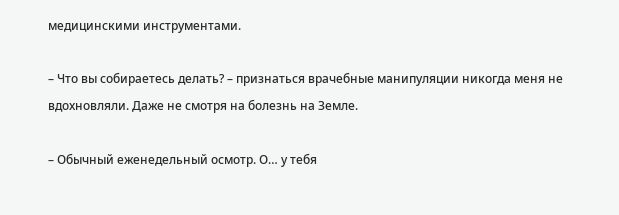медицинскими инструментами.

– Что вы собираетесь делать? – признаться врачебные манипуляции никогда меня не вдохновляли. Даже не смотря на болезнь на Земле.

– Обычный еженедельный осмотр. О… у тебя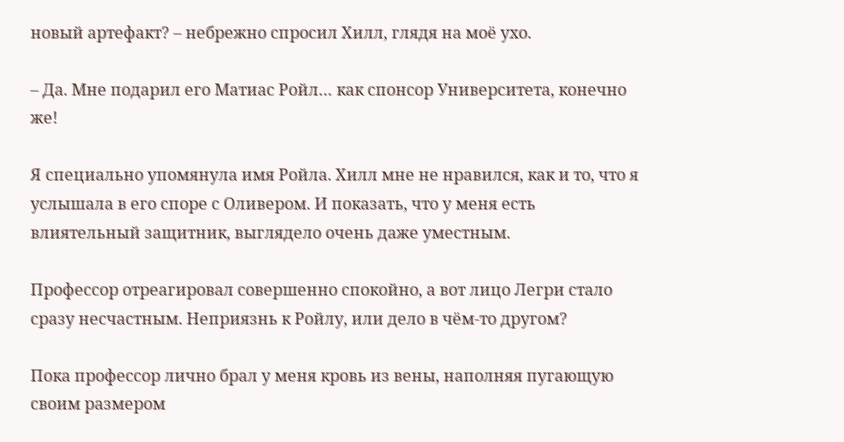новый артефакт? – небрежно спросил Хилл, глядя на моё ухо.

– Да. Мне подарил его Матиас Ройл… как спонсор Университета, конечно же!

Я специально упомянула имя Ройла. Хилл мне не нравился, как и то, что я услышала в его споре с Оливером. И показать, что у меня есть влиятельный защитник, выглядело очень даже уместным.

Профессор отреагировал совершенно спокойно, а вот лицо Легри стало сразу несчастным. Неприязнь к Ройлу, или дело в чём-то другом?

Пока профессор лично брал у меня кровь из вены, наполняя пугающую своим размером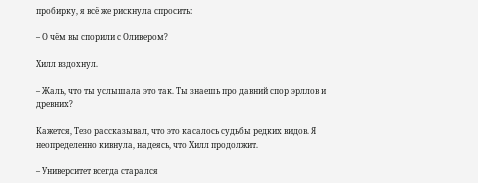пробирку, я всё же рискнула спросить:

– О чём вы спорили с Оливером?

Хилл вздохнул.

– Жаль, что ты услышала это так. Ты знаешь про давний спор эрллов и древних?

Кажется, Тезо рассказывал, что это касалось судьбы редких видов. Я неопределенно кивнула, надеясь, что Хилл продолжит.

– Университет всегда старался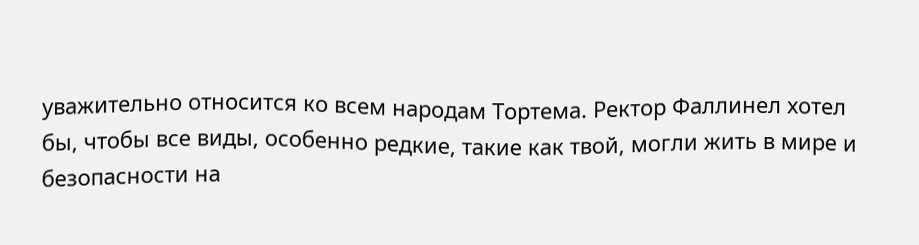уважительно относится ко всем народам Тортема. Ректор Фаллинел хотел бы, чтобы все виды, особенно редкие, такие как твой, могли жить в мире и безопасности на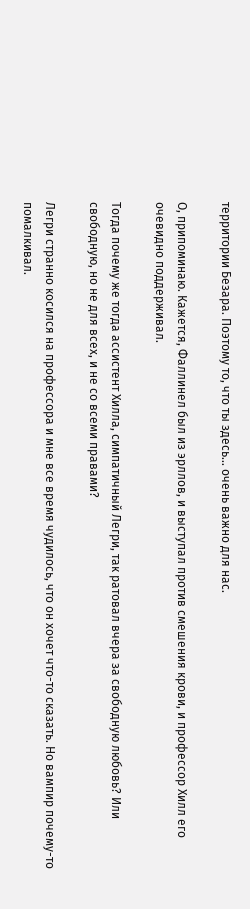территории Безара. Поэтому то, что ты здесь… очень важно для нас.

О, припоминаю. Кажется, Фаллинел был из эрллов, и выступал против смешения крови, и профессор Хилл его очевидно поддерживал.

Тогда почему же тогда ассистент Хилла, симпатичный Легри, так ратовал вчера за свободную любовь? Или свободную, но не для всех, и не со всеми правами?

Легри странно косился на профессора и мне все время чудилось, что он хочет что-то сказать. Но вампир почему-то помалкивал.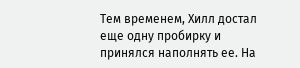Тем временем, Хилл достал еще одну пробирку и принялся наполнять ее. На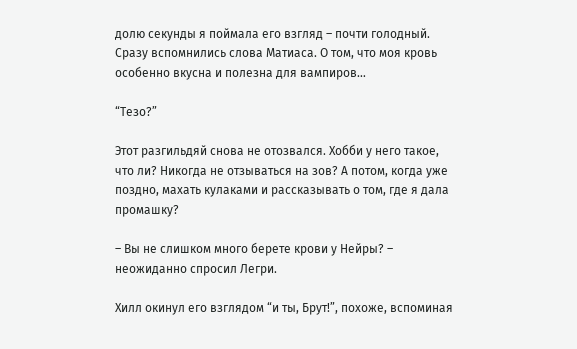долю секунды я поймала его взгляд – почти голодный. Сразу вспомнились слова Матиаса. О том, что моя кровь особенно вкусна и полезна для вампиров…

“Тезо?”

Этот разгильдяй снова не отозвался. Хобби у него такое, что ли? Никогда не отзываться на зов? А потом, когда уже поздно, махать кулаками и рассказывать о том, где я дала промашку?

– Вы не слишком много берете крови у Нейры? – неожиданно спросил Легри.

Хилл окинул его взглядом “и ты, Брут!”, похоже, вспоминая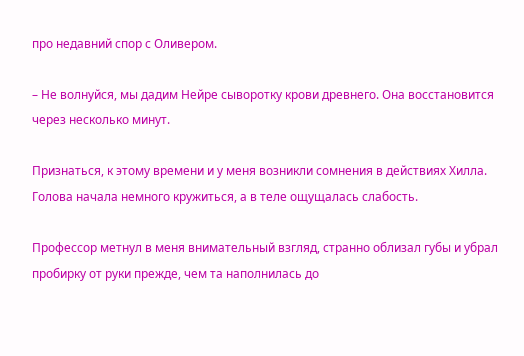про недавний спор с Оливером.

– Не волнуйся, мы дадим Нейре сыворотку крови древнего. Она восстановится через несколько минут.

Признаться, к этому времени и у меня возникли сомнения в действиях Хилла. Голова начала немного кружиться, а в теле ощущалась слабость.

Профессор метнул в меня внимательный взгляд, странно облизал губы и убрал пробирку от руки прежде, чем та наполнилась до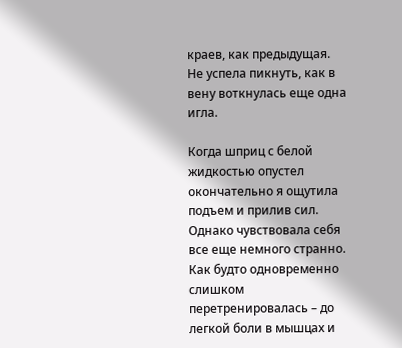краев, как предыдущая. Не успела пикнуть, как в вену воткнулась еще одна игла.

Когда шприц с белой жидкостью опустел окончательно я ощутила подъем и прилив сил. Однако чувствовала себя все еще немного странно. Как будто одновременно слишком перетренировалась – до легкой боли в мышцах и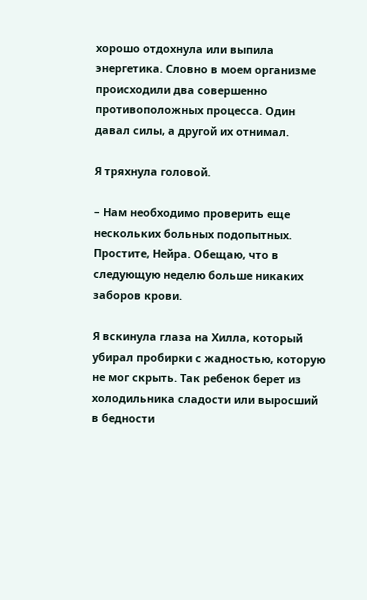хорошо отдохнула или выпила энергетика. Словно в моем организме происходили два совершенно противоположных процесса. Один давал силы, а другой их отнимал.

Я тряхнула головой.

– Нам необходимо проверить еще нескольких больных подопытных. Простите, Нейра. Обещаю, что в следующую неделю больше никаких заборов крови.

Я вскинула глаза на Хилла, который убирал пробирки с жадностью, которую не мог скрыть. Так ребенок берет из холодильника сладости или выросший в бедности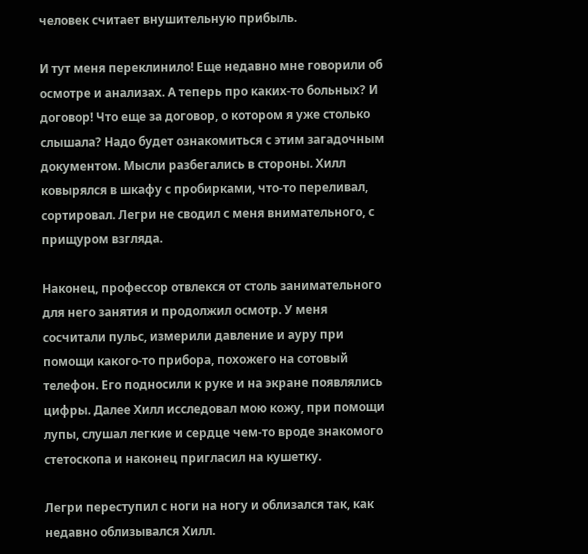человек считает внушительную прибыль.

И тут меня переклинило! Еще недавно мне говорили об осмотре и анализах. А теперь про каких-то больных? И договор! Что еще за договор, о котором я уже столько слышала? Надо будет ознакомиться с этим загадочным документом. Мысли разбегались в стороны. Хилл ковырялся в шкафу с пробирками, что-то переливал, сортировал. Легри не сводил с меня внимательного, с прищуром взгляда.

Наконец, профессор отвлекся от столь занимательного для него занятия и продолжил осмотр. У меня сосчитали пульс, измерили давление и ауру при помощи какого-то прибора, похожего на сотовый телефон. Его подносили к руке и на экране появлялись цифры. Далее Хилл исследовал мою кожу, при помощи лупы, слушал легкие и сердце чем-то вроде знакомого стетоскопа и наконец пригласил на кушетку.

Легри переступил с ноги на ногу и облизался так, как недавно облизывался Хилл.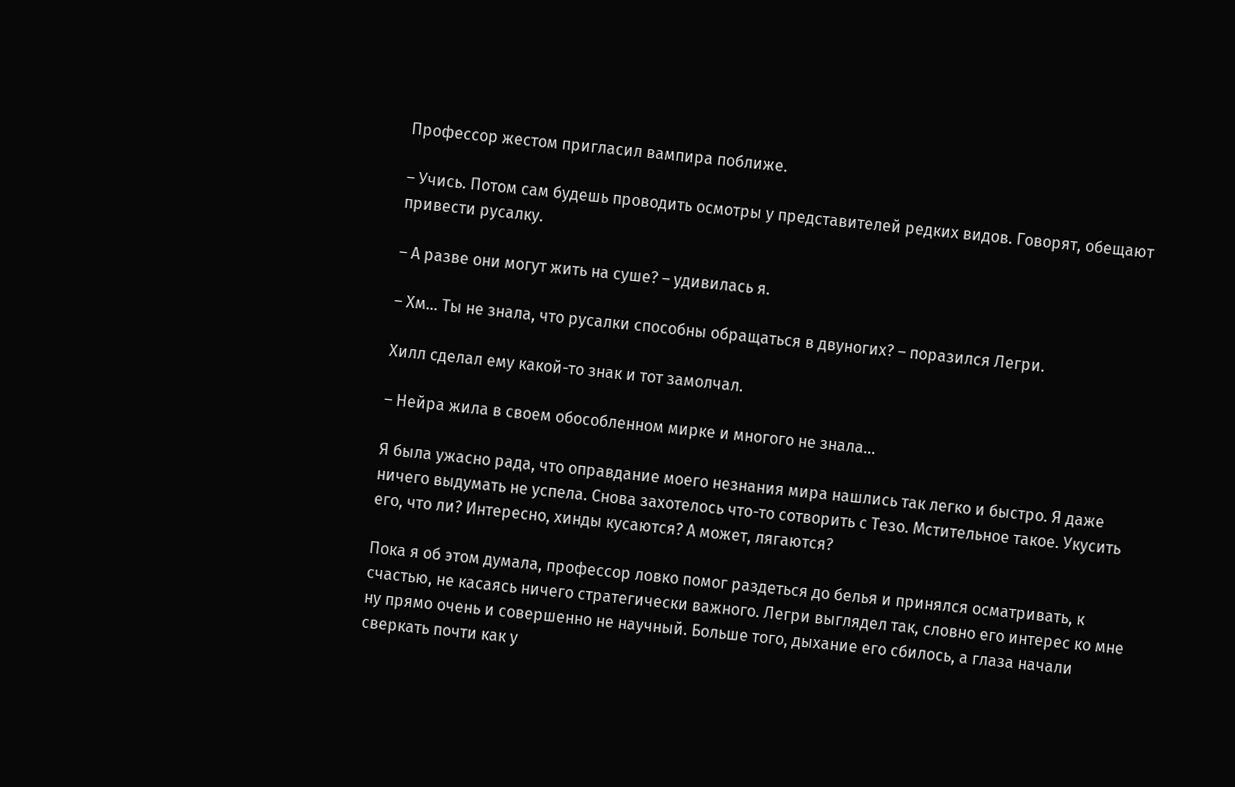Профессор жестом пригласил вампира поближе.

– Учись. Потом сам будешь проводить осмотры у представителей редких видов. Говорят, обещают привести русалку.

– А разве они могут жить на суше? – удивилась я.

– Хм… Ты не знала, что русалки способны обращаться в двуногих? – поразился Легри.

Хилл сделал ему какой-то знак и тот замолчал.

– Нейра жила в своем обособленном мирке и многого не знала…

Я была ужасно рада, что оправдание моего незнания мира нашлись так легко и быстро. Я даже ничего выдумать не успела. Снова захотелось что-то сотворить с Тезо. Мстительное такое. Укусить его, что ли? Интересно, хинды кусаются? А может, лягаются?

Пока я об этом думала, профессор ловко помог раздеться до белья и принялся осматривать, к счастью, не касаясь ничего стратегически важного. Легри выглядел так, словно его интерес ко мне ну прямо очень и совершенно не научный. Больше того, дыхание его сбилось, а глаза начали сверкать почти как у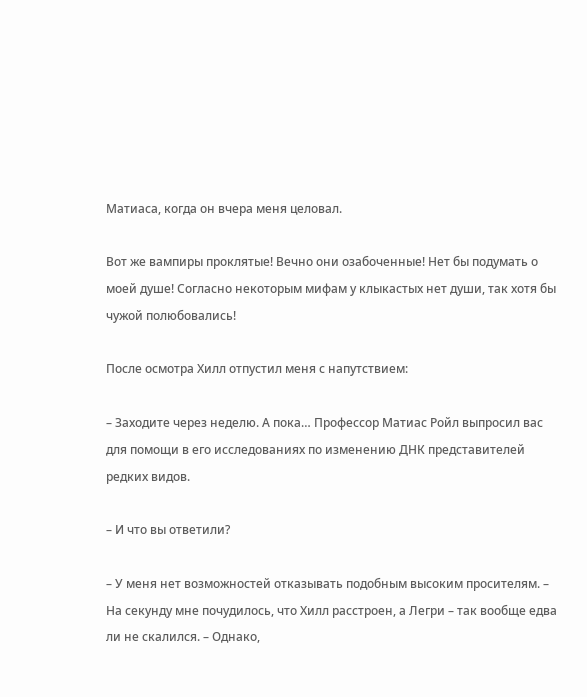Матиаса, когда он вчера меня целовал.

Вот же вампиры проклятые! Вечно они озабоченные! Нет бы подумать о моей душе! Согласно некоторым мифам у клыкастых нет души, так хотя бы чужой полюбовались!

После осмотра Хилл отпустил меня с напутствием:

– Заходите через неделю. А пока… Профессор Матиас Ройл выпросил вас для помощи в его исследованиях по изменению ДНК представителей редких видов.

– И что вы ответили?

– У меня нет возможностей отказывать подобным высоким просителям. – На секунду мне почудилось, что Хилл расстроен, а Легри – так вообще едва ли не скалился. – Однако,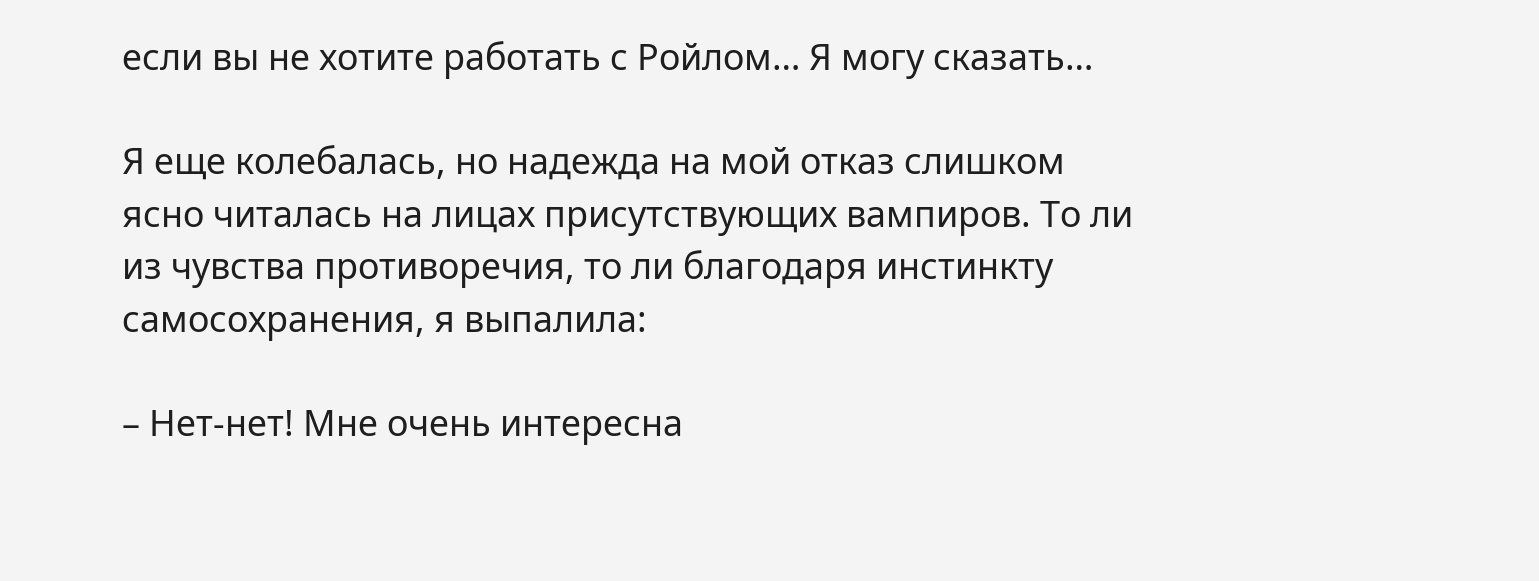если вы не хотите работать с Ройлом… Я могу сказать…

Я еще колебалась, но надежда на мой отказ слишком ясно читалась на лицах присутствующих вампиров. То ли из чувства противоречия, то ли благодаря инстинкту самосохранения, я выпалила:

– Нет-нет! Мне очень интересна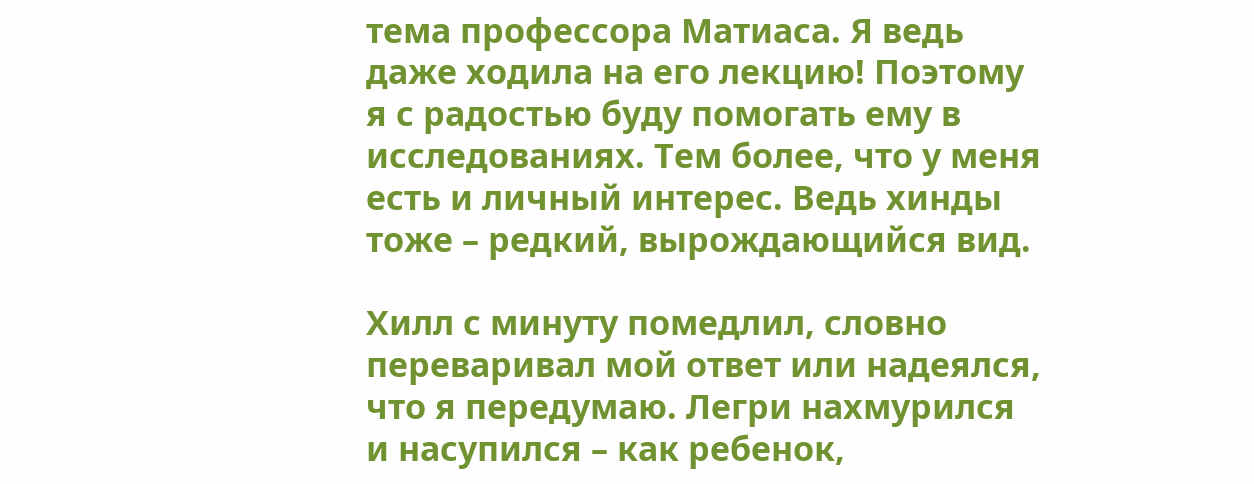тема профессора Матиаса. Я ведь даже ходила на его лекцию! Поэтому я с радостью буду помогать ему в исследованиях. Тем более, что у меня есть и личный интерес. Ведь хинды тоже – редкий, вырождающийся вид.

Хилл с минуту помедлил, словно переваривал мой ответ или надеялся, что я передумаю. Легри нахмурился и насупился – как ребенок,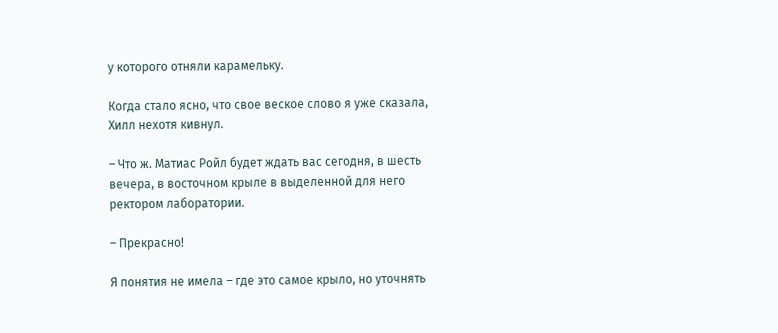у которого отняли карамельку.

Когда стало ясно, что свое веское слово я уже сказала, Хилл нехотя кивнул.

– Что ж. Матиас Ройл будет ждать вас сегодня, в шесть вечера, в восточном крыле в выделенной для него ректором лаборатории.

– Прекрасно!

Я понятия не имела – где это самое крыло, но уточнять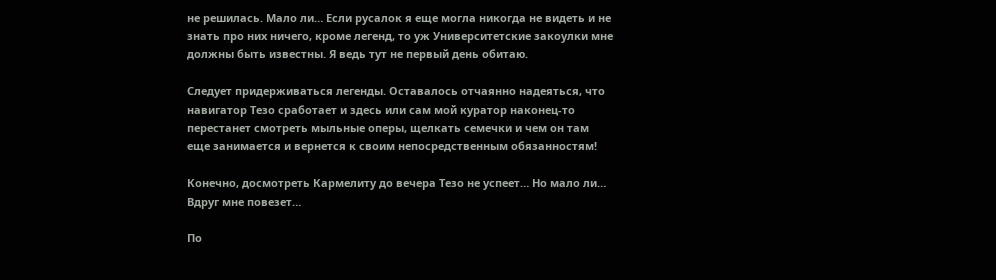не решилась. Мало ли… Если русалок я еще могла никогда не видеть и не знать про них ничего, кроме легенд, то уж Университетские закоулки мне должны быть известны. Я ведь тут не первый день обитаю.

Следует придерживаться легенды. Оставалось отчаянно надеяться, что навигатор Тезо сработает и здесь или сам мой куратор наконец-то перестанет смотреть мыльные оперы, щелкать семечки и чем он там еще занимается и вернется к своим непосредственным обязанностям!

Конечно, досмотреть Кармелиту до вечера Тезо не успеет… Но мало ли… Вдруг мне повезет…

По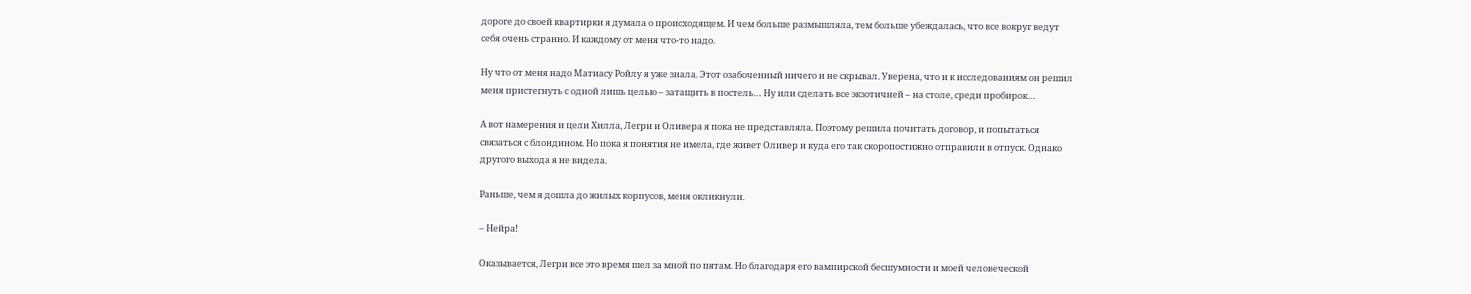дороге до своей квартирки я думала о происходящем. И чем больше размышляла, тем больше убеждалась, что все вокруг ведут себя очень странно. И каждому от меня что-то надо.

Ну что от меня надо Матиасу Ройлу я уже знала. Этот озабоченный ничего и не скрывал. Уверена, что и к исследованиям он решил меня пристегнуть с одной лишь целью – затащить в постель… Ну или сделать все экзотичней – на столе, среди пробирок…

А вот намерения и цели Хилла, Легри и Оливера я пока не представляла. Поэтому решила почитать договор, и попытаться связаться с блондином. Но пока я понятия не имела, где живет Оливер и куда его так скоропостижно отправили в отпуск. Однако другого выхода я не видела.

Раньше, чем я дошла до жилых корпусов, меня окликнули.

– Нейра!

Оказывается, Легри все это время шел за мной по пятам. Но благодаря его вампирской бесшумности и моей человеческой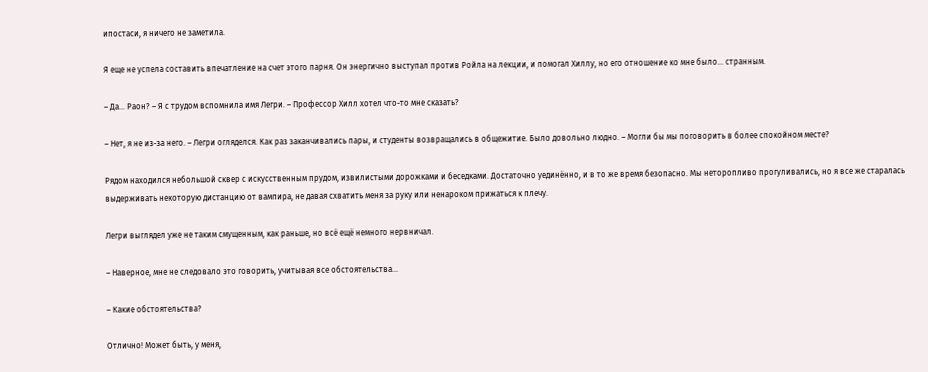ипостаси, я ничего не заметила.

Я еще не успела составить впечатление на счет этого парня. Он энергично выступал против Ройла на лекции, и помогал Хиллу, но его отношение ко мне было… странным.

– Да… Раон? – Я с трудом вспомнила имя Легри. – Профессор Хилл хотел что-то мне сказать?

– Нет, я не из-за него. – Легри огляделся. Как раз заканчивались пары, и студенты возвращались в общежитие. Было довольно людно. – Могли бы мы поговорить в более спокойном месте?

Рядом находился небольшой сквер с искусственным прудом, извилистыми дорожками и беседками. Достаточно уединённо, и в то же время безопасно. Мы неторопливо прогуливались, но я все же старалась выдерживать некоторую дистанцию от вампира, не давая схватить меня за руку или ненароком прижаться к плечу.

Легри выглядел уже не таким смущенным, как раньше, но всё ещё немного нервничал.

– Наверное, мне не следовало это говорить, учитывая все обстоятельства…

– Какие обстоятельства?

Отлично! Может быть, у меня,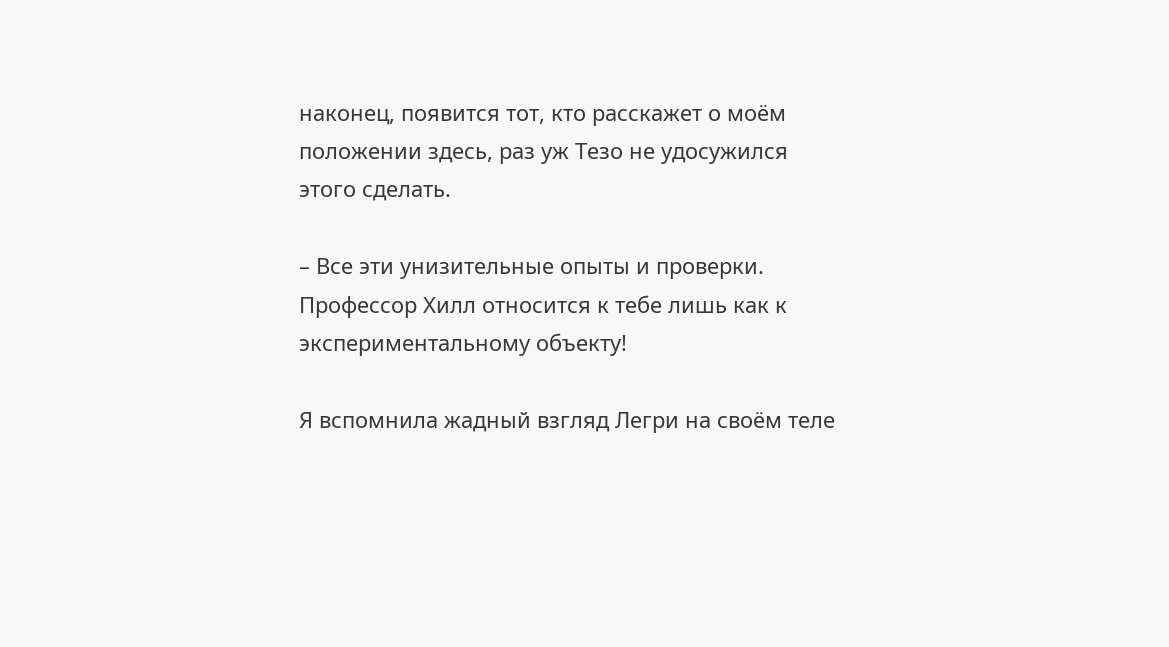наконец, появится тот, кто расскажет о моём положении здесь, раз уж Тезо не удосужился этого сделать.

– Все эти унизительные опыты и проверки. Профессор Хилл относится к тебе лишь как к экспериментальному объекту!

Я вспомнила жадный взгляд Легри на своём теле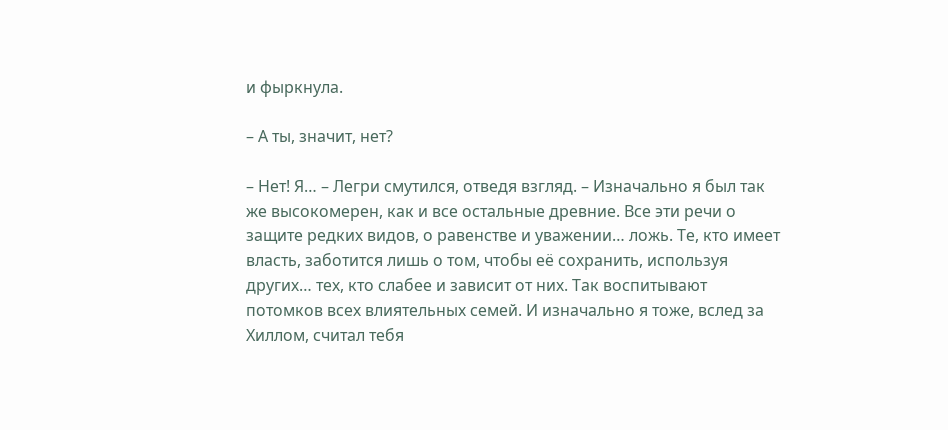и фыркнула.

– А ты, значит, нет?

– Нет! Я… – Легри смутился, отведя взгляд. – Изначально я был так же высокомерен, как и все остальные древние. Все эти речи о защите редких видов, о равенстве и уважении… ложь. Те, кто имеет власть, заботится лишь о том, чтобы её сохранить, используя других… тех, кто слабее и зависит от них. Так воспитывают потомков всех влиятельных семей. И изначально я тоже, вслед за Хиллом, считал тебя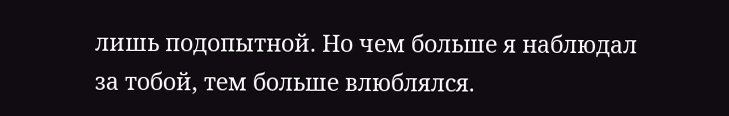лишь подопытной. Но чем больше я наблюдал за тобой, тем больше влюблялся.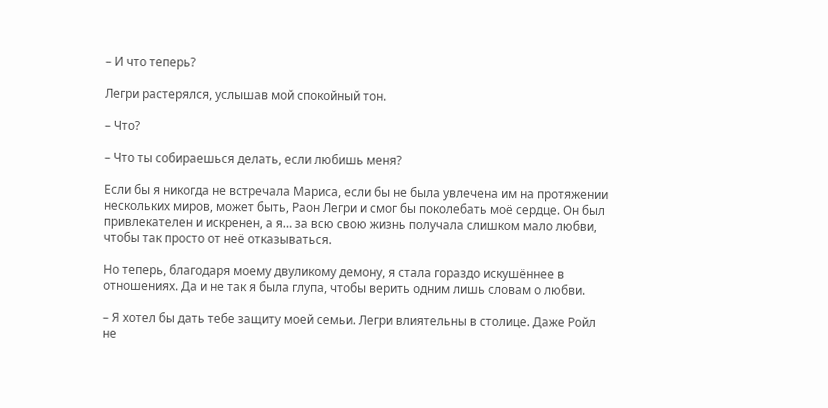– И что теперь?

Легри растерялся, услышав мой спокойный тон.

– Что?

– Что ты собираешься делать, если любишь меня?

Если бы я никогда не встречала Мариса, если бы не была увлечена им на протяжении нескольких миров, может быть, Раон Легри и смог бы поколебать моё сердце. Он был привлекателен и искренен, а я… за всю свою жизнь получала слишком мало любви, чтобы так просто от неё отказываться.

Но теперь, благодаря моему двуликому демону, я стала гораздо искушённее в отношениях. Да и не так я была глупа, чтобы верить одним лишь словам о любви.

– Я хотел бы дать тебе защиту моей семьи. Легри влиятельны в столице. Даже Ройл не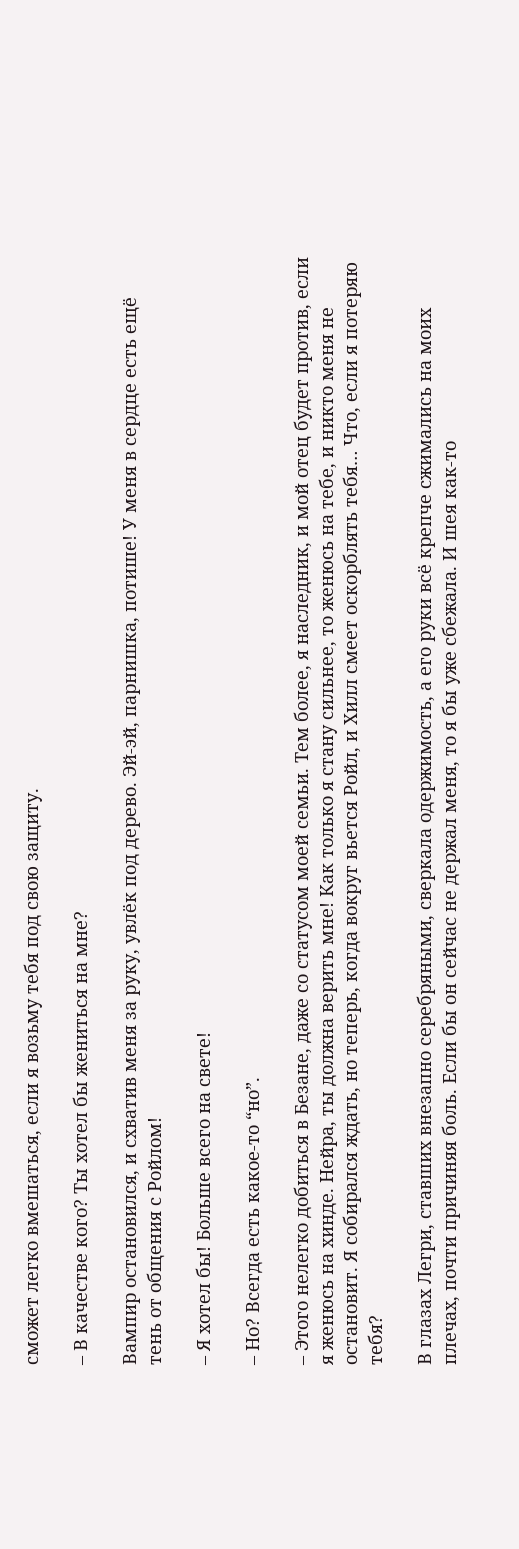сможет легко вмешаться, если я возьму тебя под свою защиту.

– В качестве кого? Ты хотел бы жениться на мне?

Вампир остановился, и схватив меня за руку, увлёк под дерево. Эй-эй, парнишка, потише! У меня в сердце есть ещё тень от общения с Ройлом!

– Я хотел бы! Больше всего на свете!

– Но? Всегда есть какое-то “но”.

– Этого нелегко добиться в Безане, даже со статусом моей семьи. Тем более, я наследник, и мой отец будет против, если я женюсь на хинде. Нейра, ты должна верить мне! Как только я стану сильнее, то женюсь на тебе, и никто меня не остановит. Я собирался ждать, но теперь, когда вокруг вьется Ройл, и Хилл смеет оскорблять тебя… Что, если я потеряю тебя?

В глазах Легри, ставших внезапно серебряными, сверкала одержимость, а его руки всё крепче сжимались на моих плечах, почти причиняя боль. Если бы он сейчас не держал меня, то я бы уже сбежала. И шея как-то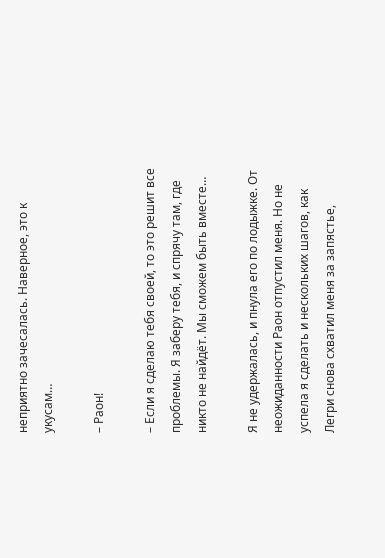неприятно зачесалась. Наверное, это к укусам…

– Раон!

– Если я сделаю тебя своей, то это решит все проблемы. Я заберу тебя, и спрячу там, где никто не найдёт. Мы сможем быть вместе…

Я не удержалась, и пнула его по лодыжке. От неожиданности Раон отпустил меня. Но не успела я сделать и нескольких шагов, как Легри снова схватил меня за запястье,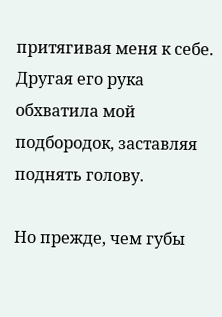притягивая меня к себе. Другая его рука обхватила мой подбородок, заставляя поднять голову.

Но прежде, чем губы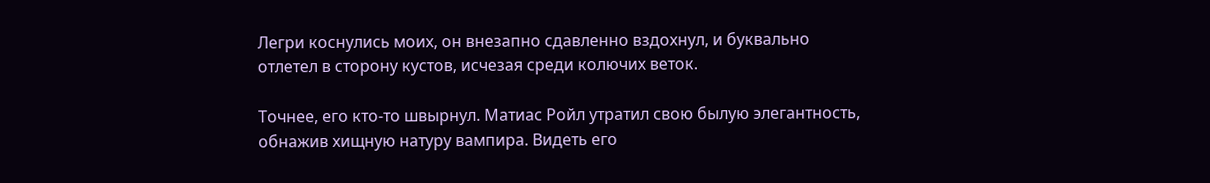Легри коснулись моих, он внезапно сдавленно вздохнул, и буквально отлетел в сторону кустов, исчезая среди колючих веток.

Точнее, его кто-то швырнул. Матиас Ройл утратил свою былую элегантность, обнажив хищную натуру вампира. Видеть его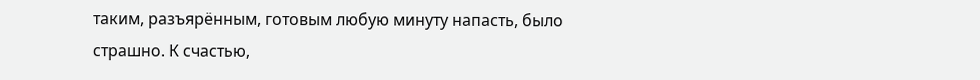таким, разъярённым, готовым любую минуту напасть, было страшно. К счастью,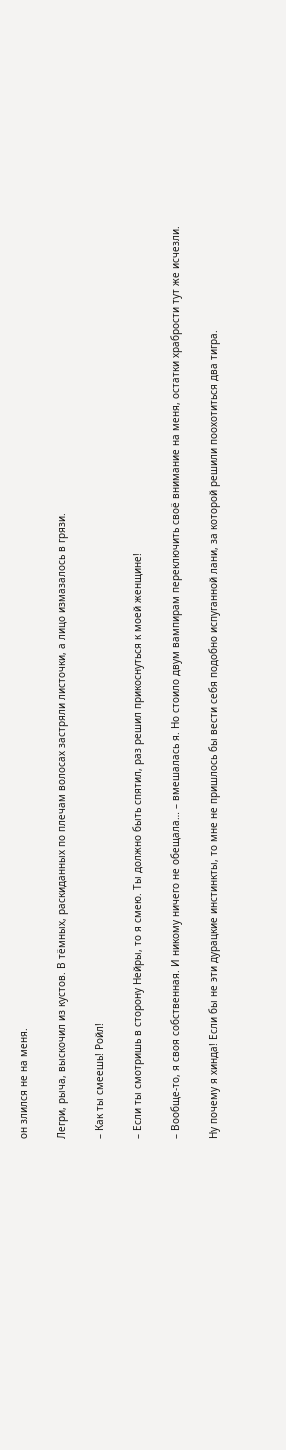он злился не на меня.

Легри, рыча, выскочил из кустов. В тёмных, раскиданных по плечам волосах застряли листочки, а лицо измазалось в грязи.

– Как ты смеешь! Ройл!

– Если ты смотришь в сторону Нейры, то я смею. Ты должно быть спятил, раз решил прикоснуться к моей женщине!

– Вообще-то, я своя собственная. И никому ничего не обещала… – вмешалась я. Но стоило двум вампирам переключить своё внимание на меня, остатки храбрости тут же исчезли.

Ну почему я хинда! Если бы не эти дурацкие инстинкты, то мне не пришлось бы вести себя подобно испуганной лани, за которой решили поохотиться два тигра.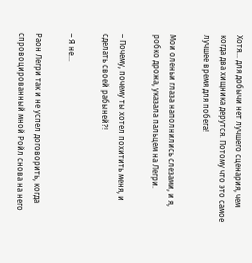Хотя… для добычи нет лучшего сценария, чем когда два хищника дерутся. Потому что это самое лучшее время для побега!

Мои оленьи глаза наполнились слезами, и я, робко дрожа, указала пальцем на Легри.

– Почему, почему ты хотел похитить меня, и сделать своей рабыней?!

– Я не…

Раон Легри так и не успел договорить, когда спровоцированный мной Ройл снова на него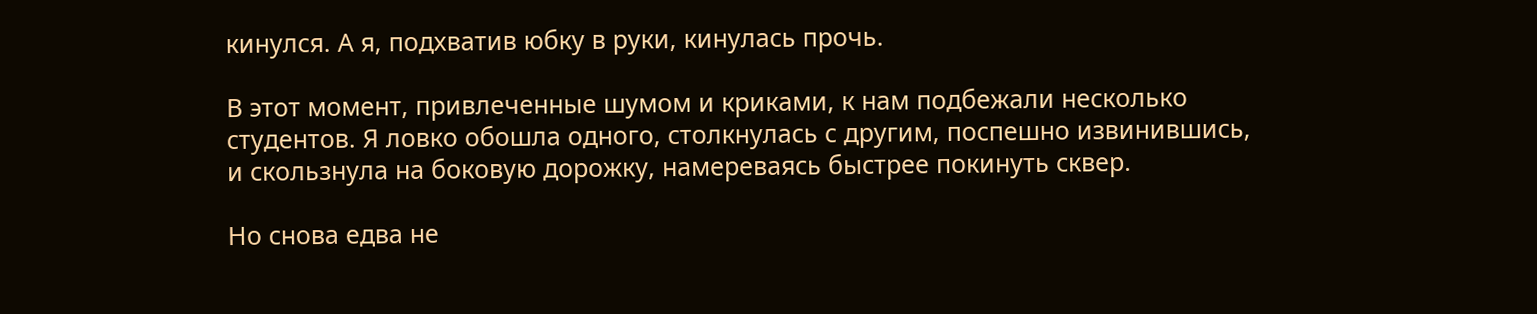кинулся. А я, подхватив юбку в руки, кинулась прочь.

В этот момент, привлеченные шумом и криками, к нам подбежали несколько студентов. Я ловко обошла одного, столкнулась с другим, поспешно извинившись, и скользнула на боковую дорожку, намереваясь быстрее покинуть сквер.

Но снова едва не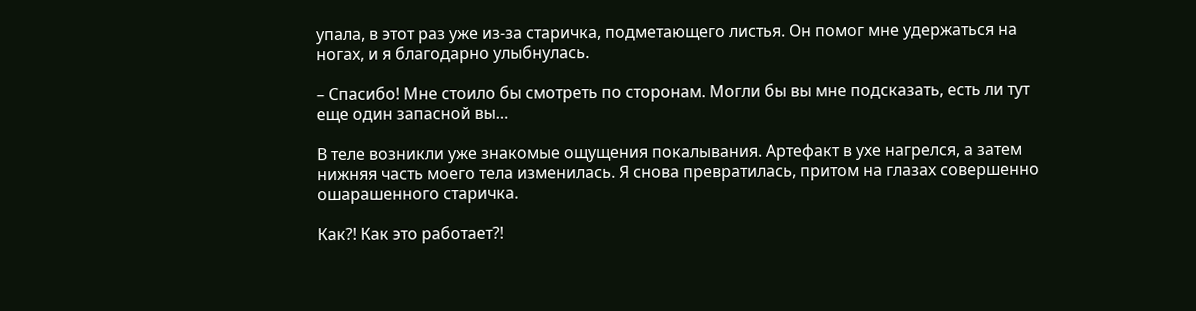упала, в этот раз уже из-за старичка, подметающего листья. Он помог мне удержаться на ногах, и я благодарно улыбнулась.

– Спасибо! Мне стоило бы смотреть по сторонам. Могли бы вы мне подсказать, есть ли тут еще один запасной вы…

В теле возникли уже знакомые ощущения покалывания. Артефакт в ухе нагрелся, а затем нижняя часть моего тела изменилась. Я снова превратилась, притом на глазах совершенно ошарашенного старичка.

Как?! Как это работает?!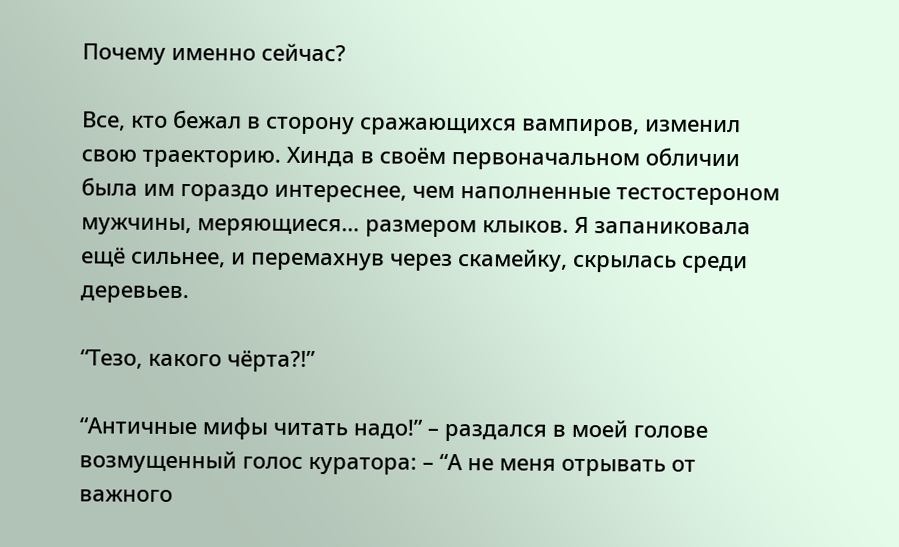Почему именно сейчас?

Все, кто бежал в сторону сражающихся вампиров, изменил свою траекторию. Хинда в своём первоначальном обличии была им гораздо интереснее, чем наполненные тестостероном мужчины, меряющиеся… размером клыков. Я запаниковала ещё сильнее, и перемахнув через скамейку, скрылась среди деревьев.

“Тезо, какого чёрта?!”

“Античные мифы читать надо!” – раздался в моей голове возмущенный голос куратора: – “А не меня отрывать от важного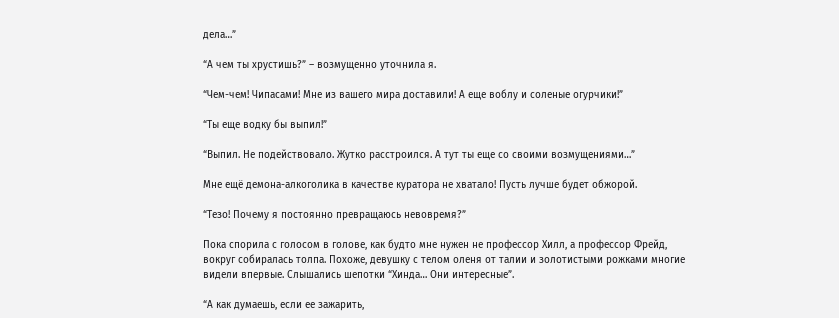дела…”

“А чем ты хрустишь?” – возмущенно уточнила я.

“Чем-чем! Чипасами! Мне из вашего мира доставили! А еще воблу и соленые огурчики!”

“Ты еще водку бы выпил!”

“Выпил. Не подействовало. Жутко расстроился. А тут ты еще со своими возмущениями…”

Мне ещё демона-алкоголика в качестве куратора не хватало! Пусть лучше будет обжорой.

“Тезо! Почему я постоянно превращаюсь невовремя?”

Пока спорила с голосом в голове, как будто мне нужен не профессор Хилл, а профессор Фрейд, вокруг собиралась толпа. Похоже, девушку с телом оленя от талии и золотистыми рожками многие видели впервые. Слышались шепотки “Хинда… Они интересные”.

“А как думаешь, если ее зажарить,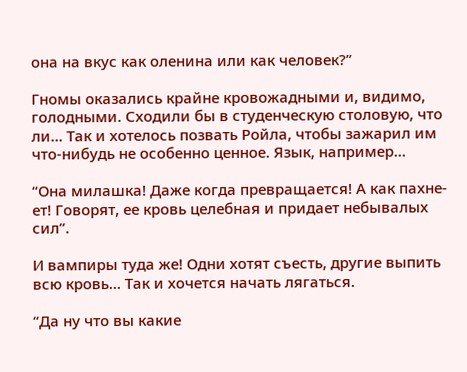она на вкус как оленина или как человек?”

Гномы оказались крайне кровожадными и, видимо, голодными. Сходили бы в студенческую столовую, что ли… Так и хотелось позвать Ройла, чтобы зажарил им что-нибудь не особенно ценное. Язык, например…

“Она милашка! Даже когда превращается! А как пахне-ет! Говорят, ее кровь целебная и придает небывалых сил”.

И вампиры туда же! Одни хотят съесть, другие выпить всю кровь… Так и хочется начать лягаться.

“Да ну что вы какие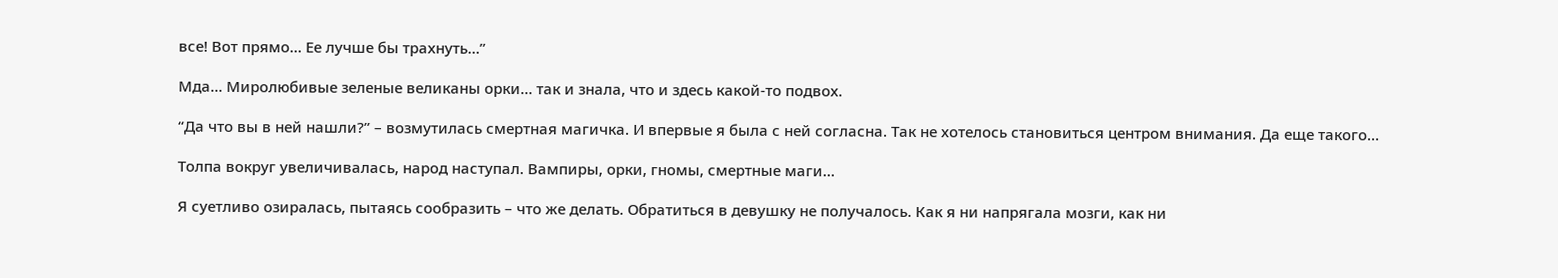все! Вот прямо… Ее лучше бы трахнуть…”

Мда… Миролюбивые зеленые великаны орки… так и знала, что и здесь какой-то подвох.

“Да что вы в ней нашли?” – возмутилась смертная магичка. И впервые я была с ней согласна. Так не хотелось становиться центром внимания. Да еще такого…

Толпа вокруг увеличивалась, народ наступал. Вампиры, орки, гномы, смертные маги…

Я суетливо озиралась, пытаясь сообразить – что же делать. Обратиться в девушку не получалось. Как я ни напрягала мозги, как ни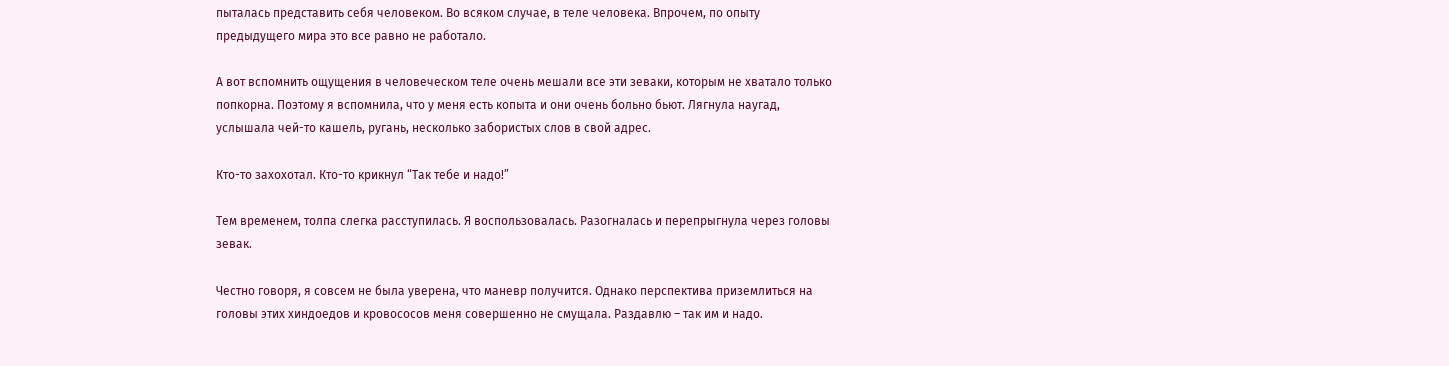пыталась представить себя человеком. Во всяком случае, в теле человека. Впрочем, по опыту предыдущего мира это все равно не работало.

А вот вспомнить ощущения в человеческом теле очень мешали все эти зеваки, которым не хватало только попкорна. Поэтому я вспомнила, что у меня есть копыта и они очень больно бьют. Лягнула наугад, услышала чей-то кашель, ругань, несколько забористых слов в свой адрес.

Кто-то захохотал. Кто-то крикнул “Так тебе и надо!”

Тем временем, толпа слегка расступилась. Я воспользовалась. Разогналась и перепрыгнула через головы зевак.

Честно говоря, я совсем не была уверена, что маневр получится. Однако перспектива приземлиться на головы этих хиндоедов и кровососов меня совершенно не смущала. Раздавлю – так им и надо.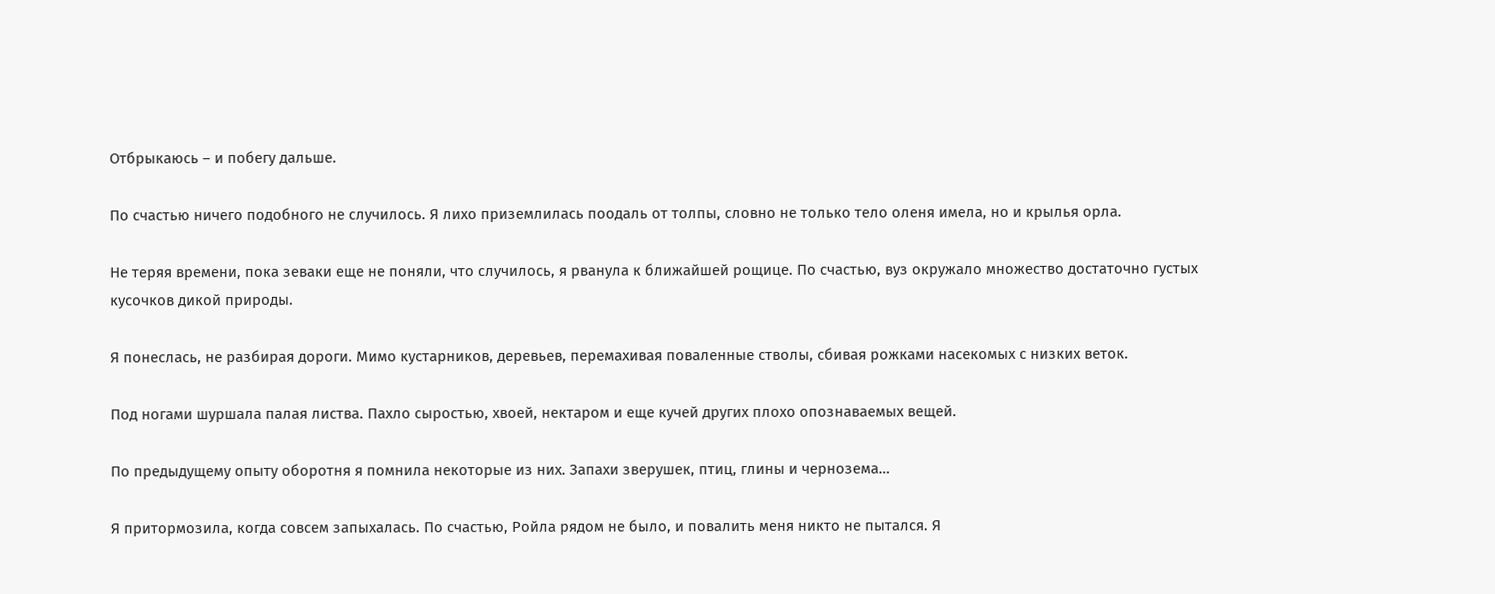Отбрыкаюсь – и побегу дальше.

По счастью ничего подобного не случилось. Я лихо приземлилась поодаль от толпы, словно не только тело оленя имела, но и крылья орла.

Не теряя времени, пока зеваки еще не поняли, что случилось, я рванула к ближайшей рощице. По счастью, вуз окружало множество достаточно густых кусочков дикой природы.

Я понеслась, не разбирая дороги. Мимо кустарников, деревьев, перемахивая поваленные стволы, сбивая рожками насекомых с низких веток.

Под ногами шуршала палая листва. Пахло сыростью, хвоей, нектаром и еще кучей других плохо опознаваемых вещей.

По предыдущему опыту оборотня я помнила некоторые из них. Запахи зверушек, птиц, глины и чернозема…

Я притормозила, когда совсем запыхалась. По счастью, Ройла рядом не было, и повалить меня никто не пытался. Я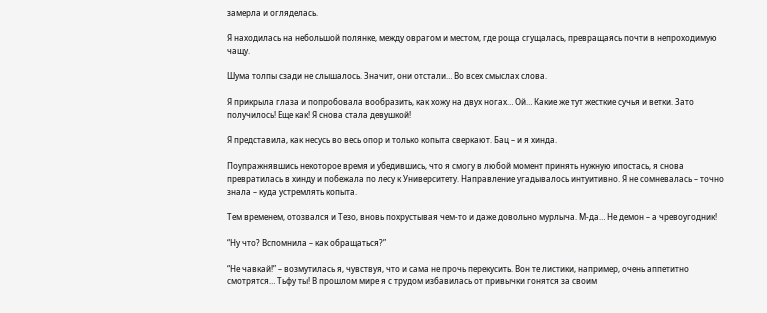замерла и огляделась.

Я находилась на небольшой полянке, между оврагом и местом, где роща сгущалась, превращаясь почти в непроходимую чащу.

Шума толпы сзади не слышалось. Значит, они отстали… Во всех смыслах слова.

Я прикрыла глаза и попробовала вообразить, как хожу на двух ногах… Ой… Какие же тут жесткие сучья и ветки. Зато получилось! Еще как! Я снова стала девушкой!

Я представила, как несусь во весь опор и только копыта сверкают. Бац – и я хинда.

Поупражнявшись некоторое время и убедившись, что я смогу в любой момент принять нужную ипостась, я снова превратилась в хинду и побежала по лесу к Университету. Направление угадывалось интуитивно. Я не сомневалась – точно знала – куда устремлять копыта.

Тем временем, отозвался и Тезо, вновь похрустывая чем-то и даже довольно мурлыча. М-да… Не демон – а чревоугодник!

“Ну что? Вспомнила – как обращаться?”

“Не чавкай!” – возмутилась я, чувствуя, что и сама не прочь перекусить. Вон те листики, например, очень аппетитно смотрятся… Тьфу ты! В прошлом мире я с трудом избавилась от привычки гонятся за своим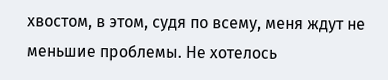хвостом, в этом, судя по всему, меня ждут не меньшие проблемы. Не хотелось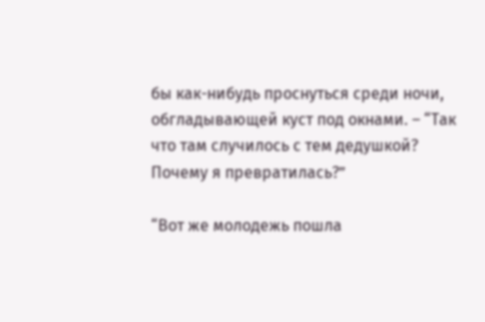бы как-нибудь проснуться среди ночи, обгладывающей куст под окнами. – “Так что там случилось с тем дедушкой? Почему я превратилась?”

“Вот же молодежь пошла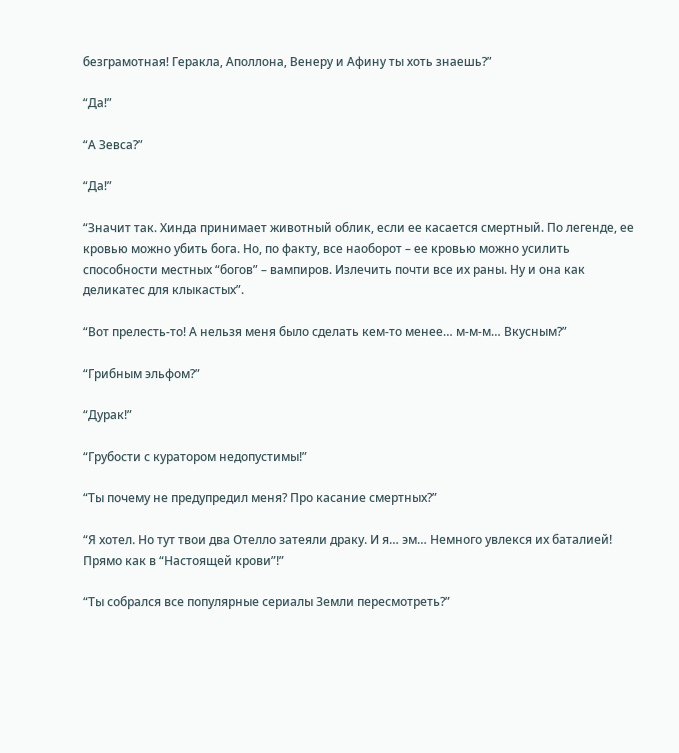безграмотная! Геракла, Аполлона, Венеру и Афину ты хоть знаешь?”

“Да!”

“А Зевса?”

“Да!”

“Значит так. Хинда принимает животный облик, если ее касается смертный. По легенде, ее кровью можно убить бога. Но, по факту, все наоборот – ее кровью можно усилить способности местных “богов” – вампиров. Излечить почти все их раны. Ну и она как деликатес для клыкастых”.

“Вот прелесть-то! А нельзя меня было сделать кем-то менее… м-м-м… Вкусным?”

“Грибным эльфом?”

“Дурак!”

“Грубости с куратором недопустимы!”

“Ты почему не предупредил меня? Про касание смертных?”

“Я хотел. Но тут твои два Отелло затеяли драку. И я… эм… Немного увлекся их баталией! Прямо как в “Настоящей крови”!”

“Ты собрался все популярные сериалы Земли пересмотреть?”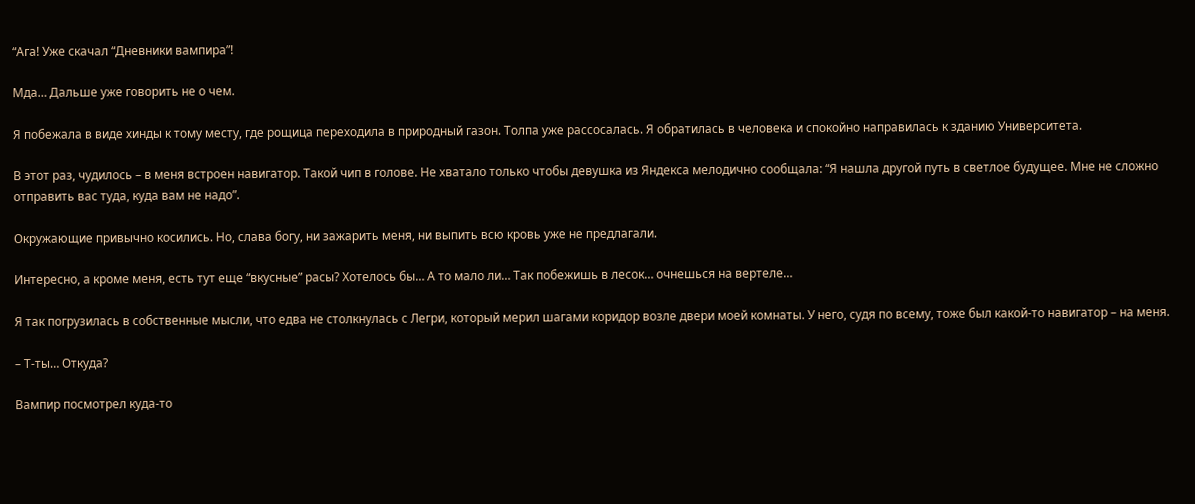“Ага! Уже скачал “Дневники вампира”!

Мда… Дальше уже говорить не о чем.

Я побежала в виде хинды к тому месту, где рощица переходила в природный газон. Толпа уже рассосалась. Я обратилась в человека и спокойно направилась к зданию Университета.

В этот раз, чудилось – в меня встроен навигатор. Такой чип в голове. Не хватало только чтобы девушка из Яндекса мелодично сообщала: “Я нашла другой путь в светлое будущее. Мне не сложно отправить вас туда, куда вам не надо”.

Окружающие привычно косились. Но, слава богу, ни зажарить меня, ни выпить всю кровь уже не предлагали.

Интересно, а кроме меня, есть тут еще “вкусные” расы? Хотелось бы… А то мало ли… Так побежишь в лесок… очнешься на вертеле…

Я так погрузилась в собственные мысли, что едва не столкнулась с Легри, который мерил шагами коридор возле двери моей комнаты. У него, судя по всему, тоже был какой-то навигатор – на меня.

– Т-ты… Откуда?

Вампир посмотрел куда-то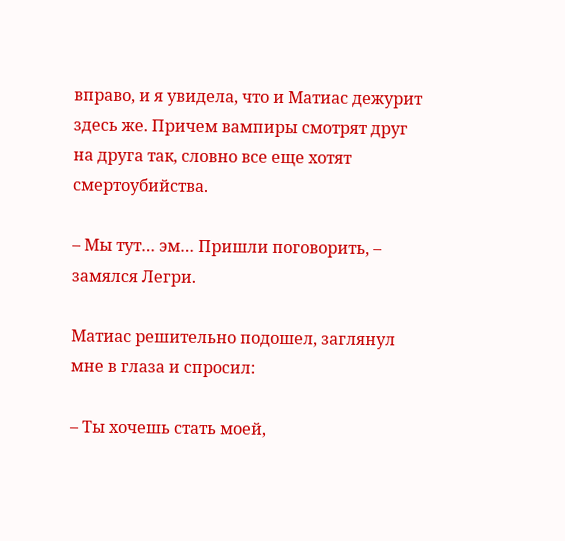вправо, и я увидела, что и Матиас дежурит здесь же. Причем вампиры смотрят друг на друга так, словно все еще хотят смертоубийства.

– Мы тут… эм… Пришли поговорить, – замялся Легри.

Матиас решительно подошел, заглянул мне в глаза и спросил:

– Ты хочешь стать моей,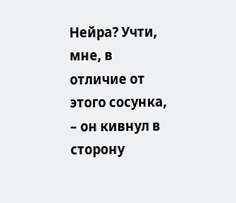Нейра? Учти, мне, в отличие от этого сосунка, – он кивнул в сторону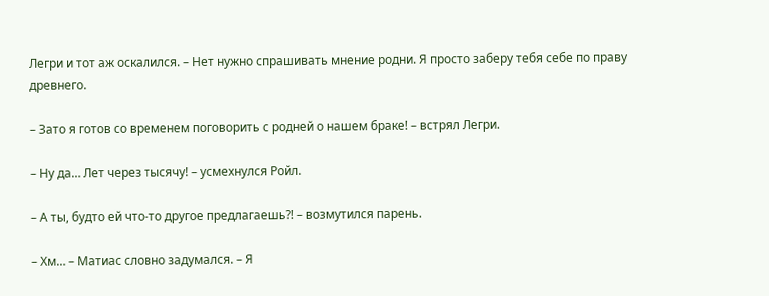Легри и тот аж оскалился. – Нет нужно спрашивать мнение родни. Я просто заберу тебя себе по праву древнего.

– Зато я готов со временем поговорить с родней о нашем браке! – встрял Легри.

– Ну да… Лет через тысячу! – усмехнулся Ройл.

– А ты, будто ей что-то другое предлагаешь?! – возмутился парень.

– Хм… – Матиас словно задумался. – Я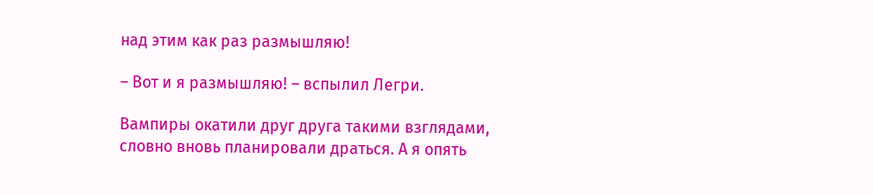над этим как раз размышляю!

– Вот и я размышляю! – вспылил Легри.

Вампиры окатили друг друга такими взглядами, словно вновь планировали драться. А я опять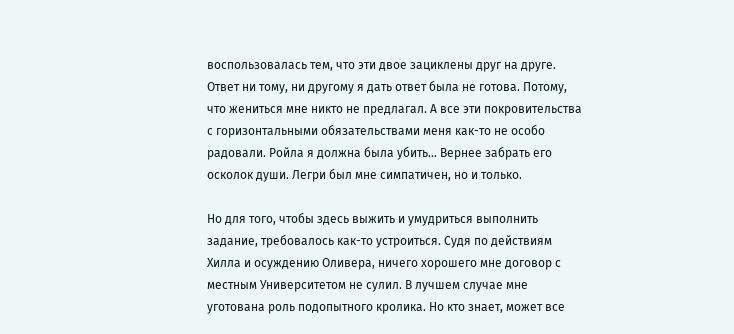воспользовалась тем, что эти двое зациклены друг на друге. Ответ ни тому, ни другому я дать ответ была не готова. Потому, что жениться мне никто не предлагал. А все эти покровительства с горизонтальными обязательствами меня как-то не особо радовали. Ройла я должна была убить… Вернее забрать его осколок души. Легри был мне симпатичен, но и только.

Но для того, чтобы здесь выжить и умудриться выполнить задание, требовалось как-то устроиться. Судя по действиям Хилла и осуждению Оливера, ничего хорошего мне договор с местным Университетом не сулил. В лучшем случае мне уготована роль подопытного кролика. Но кто знает, может все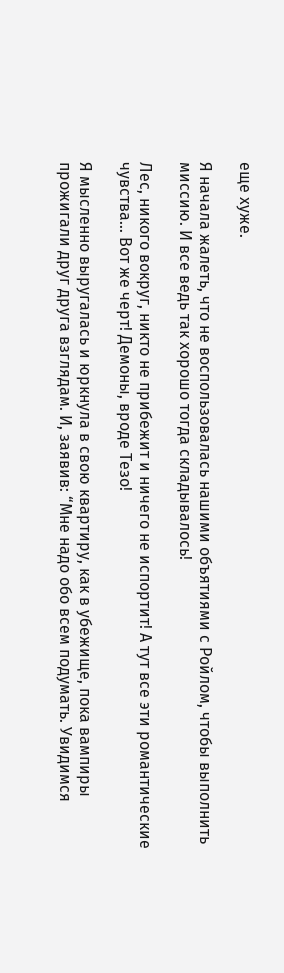еще хуже.

Я начала жалеть, что не воспользовалась нашими объятиями с Ройлом, чтобы выполнить миссию. И все ведь так хорошо тогда складывалось!

Лес, никого вокруг, никто не прибежит и ничего не испортит! А тут все эти романтические чувства… Вот же черт! Демоны, вроде Тезо!

Я мысленно выругалась и юркнула в свою квартиру, как в убежище, пока вампиры прожигали друг друга взглядам. И, заявив: “Мне надо обо всем подумать. Увидимся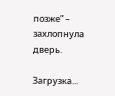позже” – захлопнула дверь.

Загрузка...